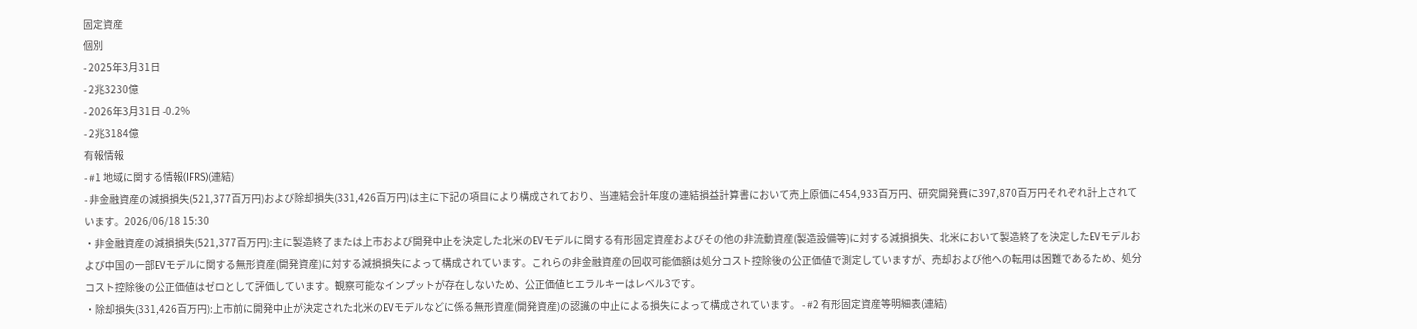固定資産
個別
- 2025年3月31日
- 2兆3230億
- 2026年3月31日 -0.2%
- 2兆3184億
有報情報
- #1 地域に関する情報(IFRS)(連結)
- 非金融資産の減損損失(521,377百万円)および除却損失(331,426百万円)は主に下記の項目により構成されており、当連結会計年度の連結損益計算書において売上原価に454,933百万円、研究開発費に397,870百万円それぞれ計上されています。2026/06/18 15:30
・非金融資産の減損損失(521,377百万円):主に製造終了または上市および開発中止を決定した北米のEVモデルに関する有形固定資産およびその他の非流動資産(製造設備等)に対する減損損失、北米において製造終了を決定したEVモデルおよび中国の一部EVモデルに関する無形資産(開発資産)に対する減損損失によって構成されています。これらの非金融資産の回収可能価額は処分コスト控除後の公正価値で測定していますが、売却および他への転用は困難であるため、処分コスト控除後の公正価値はゼロとして評価しています。観察可能なインプットが存在しないため、公正価値ヒエラルキーはレベル3です。
・除却損失(331,426百万円):上市前に開発中止が決定された北米のEVモデルなどに係る無形資産(開発資産)の認識の中止による損失によって構成されています。 - #2 有形固定資産等明細表(連結)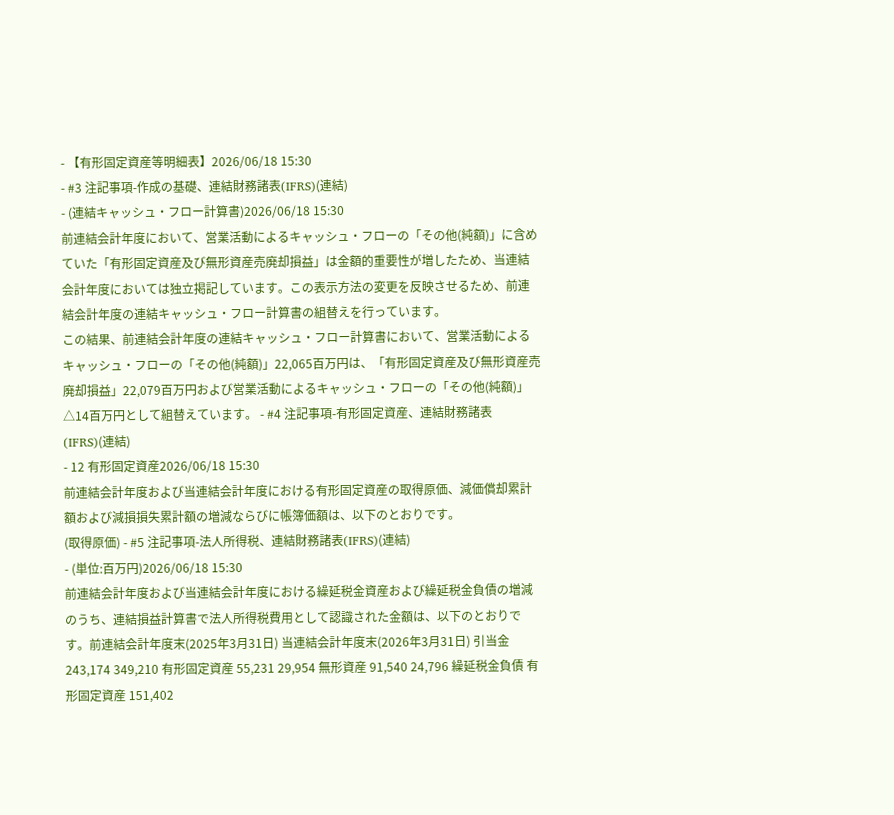- 【有形固定資産等明細表】2026/06/18 15:30
- #3 注記事項-作成の基礎、連結財務諸表(IFRS)(連結)
- (連結キャッシュ・フロー計算書)2026/06/18 15:30
前連結会計年度において、営業活動によるキャッシュ・フローの「その他(純額)」に含めていた「有形固定資産及び無形資産売廃却損益」は金額的重要性が増したため、当連結会計年度においては独立掲記しています。この表示方法の変更を反映させるため、前連結会計年度の連結キャッシュ・フロー計算書の組替えを行っています。
この結果、前連結会計年度の連結キャッシュ・フロー計算書において、営業活動によるキャッシュ・フローの「その他(純額)」22,065百万円は、「有形固定資産及び無形資産売廃却損益」22,079百万円および営業活動によるキャッシュ・フローの「その他(純額)」△14百万円として組替えています。 - #4 注記事項-有形固定資産、連結財務諸表(IFRS)(連結)
- 12 有形固定資産2026/06/18 15:30
前連結会計年度および当連結会計年度における有形固定資産の取得原価、減価償却累計額および減損損失累計額の増減ならびに帳簿価額は、以下のとおりです。
(取得原価) - #5 注記事項-法人所得税、連結財務諸表(IFRS)(連結)
- (単位:百万円)2026/06/18 15:30
前連結会計年度および当連結会計年度における繰延税金資産および繰延税金負債の増減のうち、連結損益計算書で法人所得税費用として認識された金額は、以下のとおりです。前連結会計年度末(2025年3月31日) 当連結会計年度末(2026年3月31日) 引当金 243,174 349,210 有形固定資産 55,231 29,954 無形資産 91,540 24,796 繰延税金負債 有形固定資産 151,402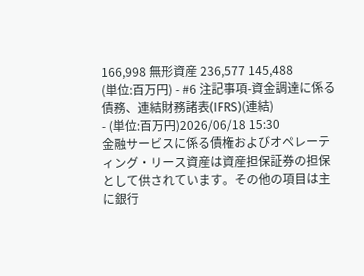166,998 無形資産 236,577 145,488
(単位:百万円) - #6 注記事項-資金調達に係る債務、連結財務諸表(IFRS)(連結)
- (単位:百万円)2026/06/18 15:30
金融サービスに係る債権およびオペレーティング・リース資産は資産担保証券の担保として供されています。その他の項目は主に銀行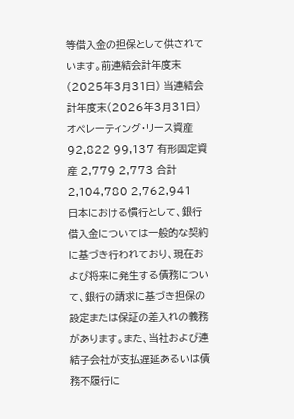等借入金の担保として供されています。前連結会計年度末(2025年3月31日) 当連結会計年度末(2026年3月31日) オペレーティング・リース資産 92,822 99,137 有形固定資産 2,779 2,773 合計 2,104,780 2,762,941
日本における慣行として、銀行借入金については一般的な契約に基づき行われており、現在および将来に発生する債務について、銀行の請求に基づき担保の設定または保証の差入れの義務があります。また、当社および連結子会社が支払遅延あるいは債務不履行に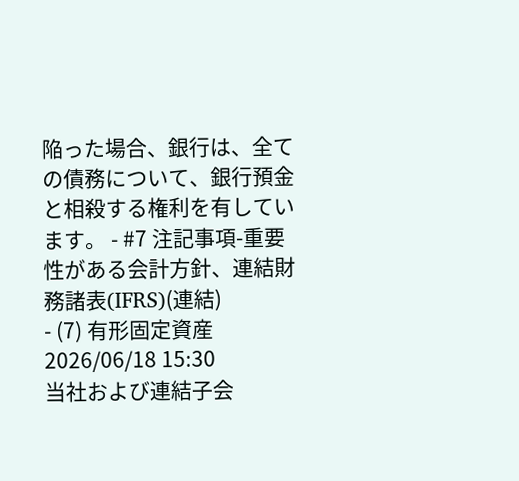陥った場合、銀行は、全ての債務について、銀行預金と相殺する権利を有しています。 - #7 注記事項-重要性がある会計方針、連結財務諸表(IFRS)(連結)
- (7) 有形固定資産2026/06/18 15:30
当社および連結子会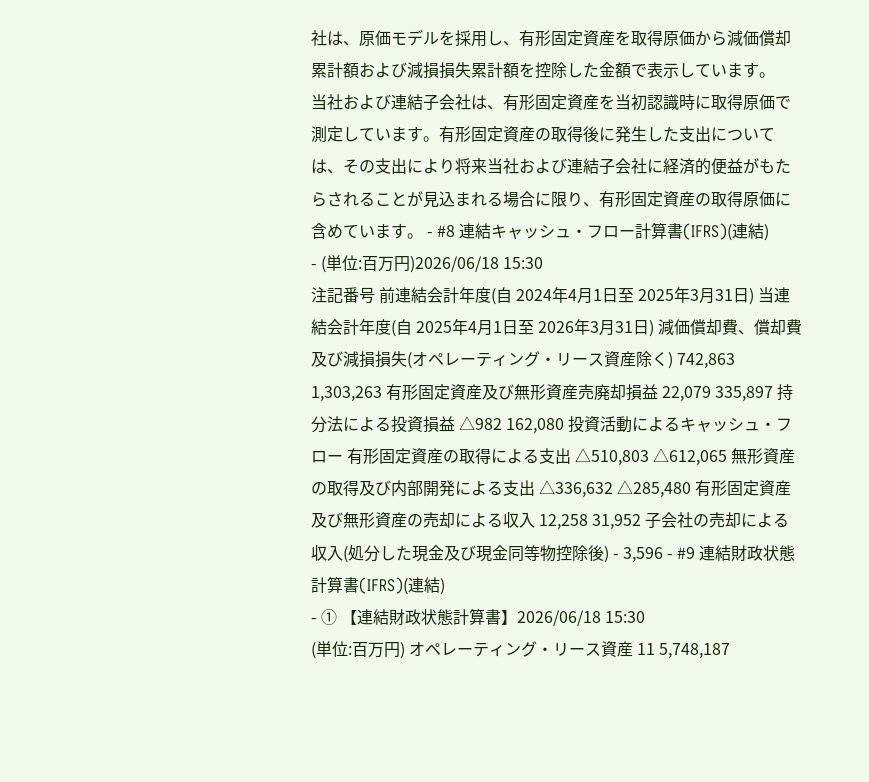社は、原価モデルを採用し、有形固定資産を取得原価から減価償却累計額および減損損失累計額を控除した金額で表示しています。
当社および連結子会社は、有形固定資産を当初認識時に取得原価で測定しています。有形固定資産の取得後に発生した支出については、その支出により将来当社および連結子会社に経済的便益がもたらされることが見込まれる場合に限り、有形固定資産の取得原価に含めています。 - #8 連結キャッシュ・フロー計算書(IFRS)(連結)
- (単位:百万円)2026/06/18 15:30
注記番号 前連結会計年度(自 2024年4月1日至 2025年3月31日) 当連結会計年度(自 2025年4月1日至 2026年3月31日) 減価償却費、償却費及び減損損失(オペレーティング・リース資産除く) 742,863 1,303,263 有形固定資産及び無形資産売廃却損益 22,079 335,897 持分法による投資損益 △982 162,080 投資活動によるキャッシュ・フロー 有形固定資産の取得による支出 △510,803 △612,065 無形資産の取得及び内部開発による支出 △336,632 △285,480 有形固定資産及び無形資産の売却による収入 12,258 31,952 子会社の売却による収入(処分した現金及び現金同等物控除後) - 3,596 - #9 連結財政状態計算書(IFRS)(連結)
- ① 【連結財政状態計算書】2026/06/18 15:30
(単位:百万円) オペレーティング・リース資産 11 5,748,187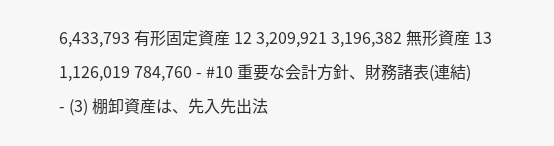6,433,793 有形固定資産 12 3,209,921 3,196,382 無形資産 13 1,126,019 784,760 - #10 重要な会計方針、財務諸表(連結)
- (3) 棚卸資産は、先入先出法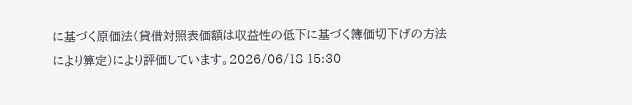に基づく原価法(貸借対照表価額は収益性の低下に基づく簿価切下げの方法により算定)により評価しています。2026/06/18 15:30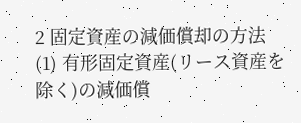2 固定資産の減価償却の方法
(1) 有形固定資産(リース資産を除く)の減価償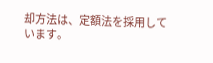却方法は、定額法を採用しています。